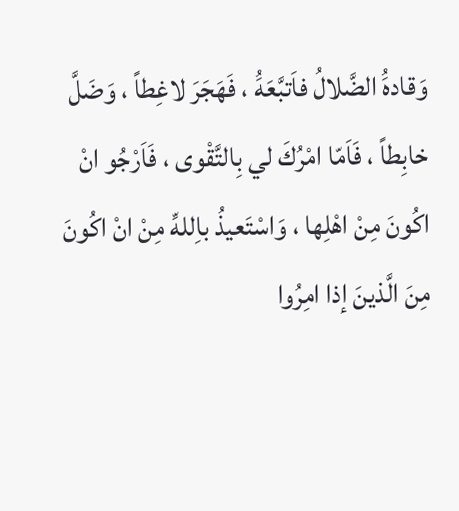وَقادهَُ الضَّلالُ فاَتبَّعَهَُ ، فَهَجَرَ لاغِطاً ، وَضَلَّ خابِطاً ، فَاَمّا امْرُكَ لي بِالتَّقْوى ، فَاَرْجُو انْ اكُونَ مِنْ اهْلِها ، وَاسْتَعيذُ باِللهِّ مِنْ انْ اكُونَ مِنَ الَّذينَ إذا امِرُوا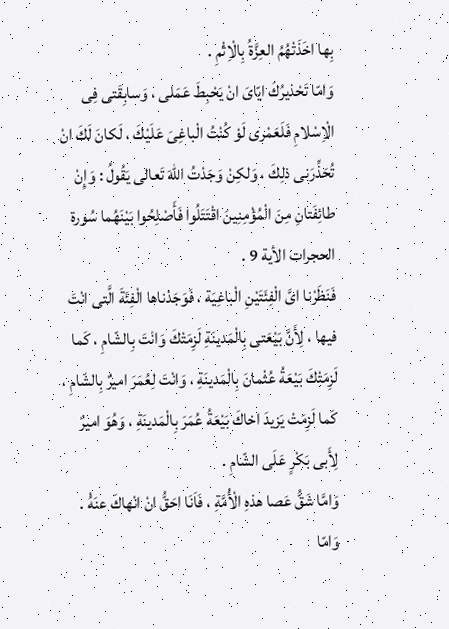بِها اخَذَتْهُمُ العِزَّةُ بِالْاِثْمِ .
وَامّا تَحْذيرُكَ ايّاىَ انْ يَحْبِطَ عَمَلى ، وَسابِقَتى فِى الْاِسْلامِ فَلَعَمْرى لَوْ كُنْتُ الْباغِىَ عَلَيْكَ ، لَكانَ لَكَ انْ تُحَذِّرَنى ذلِكَ ، وَلكِنْ وَجَدْتُ اللّهَ تَعالى يَقُولُ : وَإِنْ طائِفَتانِ مِنَ الْمُؤْمِنِينَ اقْتَتَلُوا فَأَصْلِحُوا بَيْنَهُما سُورة الحجرات الأية 9 .
فَنَظَرْنا اىَّ الْفِئَتَيْنِ الْباغِيَة ، فَوَجَدْناها الْفِئَةَ الَّتى انْتَ فيها ، لِأَنَّ بَيْعَتى بِالْمَدينَةِ لَزِمَتْكَ وَانْتَ بِالشّامِ ، كَما لَزِمَتْكَ بَيْعَةُ عُثْمانَ بِالْمَدينَةِ ، وَانْتَ لِعُمَرَ اميرٌ بِالشّامِ ، كَما لَزِمَتْ يَزيدَ اخاكَ بَيْعَةُ عُمَرَ بِالْمَدينَةِ ، وَهُوَ اميرٌ لِأَبى بَكْرٍ عَلَى الشّامِ .
وَامَّا شَقُّ عَصا هذهِ الْأُمَّةِ ، فَاَنَا احَقُّ انْ انْهاكَ عنَهُْ .
وَامّا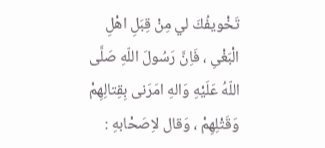تَخْويفُكَ لي مِنْ قِبَلِ اهْلِ الْبَغْىِ ، فَاِنَّ رَسُولَ اللّهِ صَلَّى اللّهُ عَلَيْهِ وَالهِ امَرَنى بِقِتالِهِمْ وَقَتْلِهِمْ ، وَقال لاِصَحْابهِ :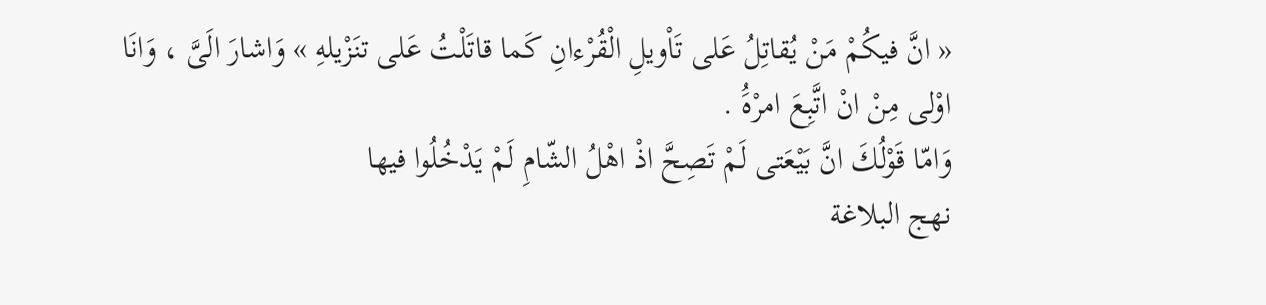« انَّ فيكُمْ مَنْ يُقاتِلُ عَلى تَاْويلِ الْقُرْءانِ كَما قاتَلْتُ عَلى تنَزْيلهِ » وَاشارَ الَىَّ ، وَانَا اوْلى مِنْ انْ اتَّبِعَ امرْهَُ .
وَامّا قَوْلُكَ انَّ بَيْعَتى لَمْ تَصِحَّ اذْ اهْلُ الشّامِ لَمْ يَدْخُلُوا فيها
نهج البلاغة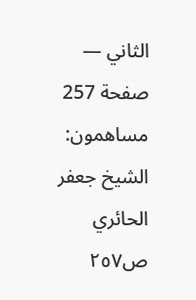الثاني — صفحة 257
مساهمون: الشيخ جعفر الحائري
ص٢٥٧